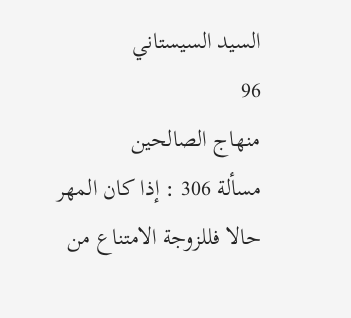السيد السيستاني
96
منهاج الصالحين
مسألة 306 : إذا كان المهر حالا فللزوجة الامتناع من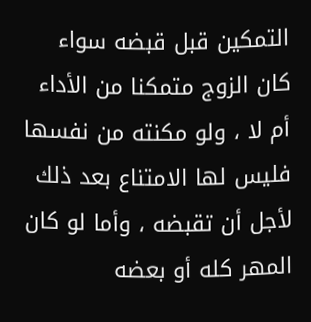التمكين قبل قبضه سواء كان الزوج متمكنا من الأداء أم لا ، ولو مكنته من نفسها فليس لها الامتناع بعد ذلك لأجل أن تقبضه ، وأما لو كان المهر كله أو بعضه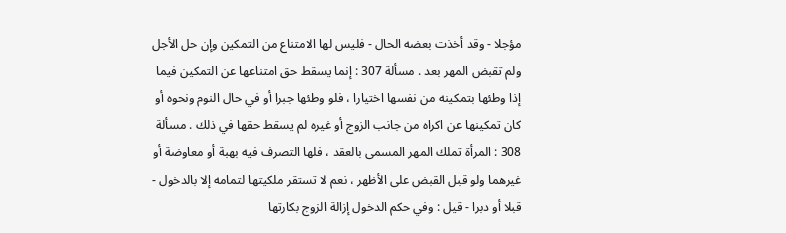مؤجلا - وقد أخذت بعضه الحال - فليس لها الامتناع من التمكين وإن حل الأجل ولم تقبض المهر بعد . مسألة 307 : إنما يسقط حق امتناعها عن التمكين فيما إذا وطئها بتمكينه من نفسها اختيارا ، فلو وطئها جبرا أو في حال النوم ونحوه أو كان تمكينها عن اكراه من جانب الزوج أو غيره لم يسقط حقها في ذلك . مسألة 308 : المرأة تملك المهر المسمى بالعقد ، فلها التصرف فيه بهبة أو معاوضة أو غيرهما ولو قبل القبض على الأظهر ، نعم لا تستقر ملكيتها لتمامه إلا بالدخول - قبلا أو دبرا - قيل : وفي حكم الدخول إزالة الزوج بكارتها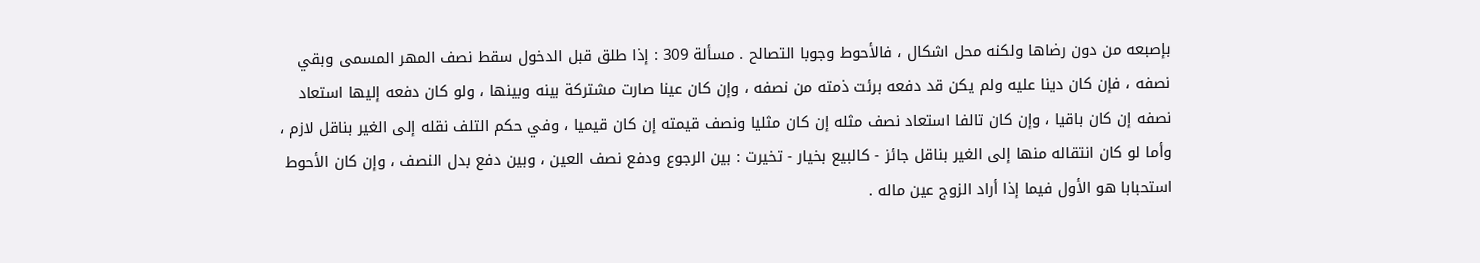بإصبعه من دون رضاها ولكنه محل اشكال ، فالأحوط وجوبا التصالح . مسألة 309 : إذا طلق قبل الدخول سقط نصف المهر المسمى وبقي نصفه ، فإن كان دينا عليه ولم يكن قد دفعه برئت ذمته من نصفه ، وإن كان عينا صارت مشتركة بينه وبينها ، ولو كان دفعه إليها استعاد نصفه إن كان باقيا ، وإن كان تالفا استعاد نصف مثله إن كان مثليا ونصف قيمته إن كان قيميا ، وفي حكم التلف نقله إلى الغير بناقل لازم ، وأما لو كان انتقاله منها إلى الغير بناقل جائز - كالبيع بخيار - تخيرت : بين الرجوع ودفع نصف العين ، وبين دفع بدل النصف ، وإن كان الأحوط استحبابا هو الأول فيما إذا أراد الزوج عين ماله .